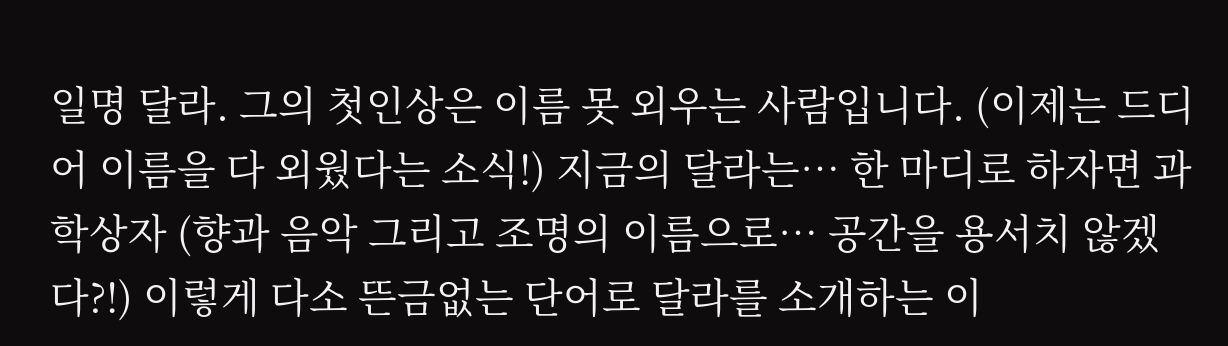일명 달라. 그의 첫인상은 이름 못 외우는 사람입니다. (이제는 드디어 이름을 다 외웠다는 소식!) 지금의 달라는… 한 마디로 하자면 과학상자 (향과 음악 그리고 조명의 이름으로… 공간을 용서치 않겠다?!) 이렇게 다소 뜬금없는 단어로 달라를 소개하는 이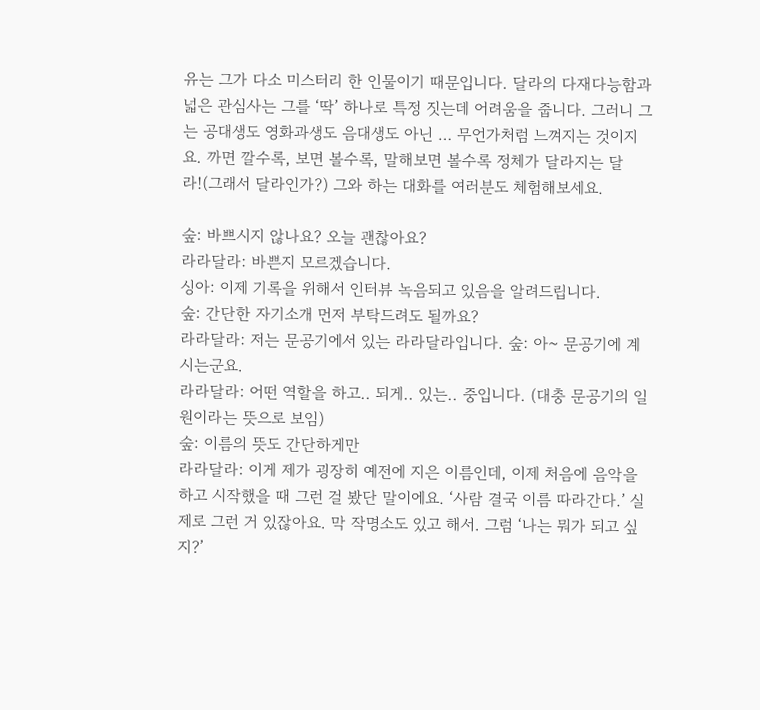유는 그가 다소 미스터리 한 인물이기 때문입니다. 달라의 다재다능함과 넓은 관심사는 그를 ‘딱’ 하나로 특정 짓는데 어려움을 줍니다. 그러니 그는 공대생도 영화과생도 음대생도 아닌 … 무언가처럼 느껴지는 것이지요. 까면 깔수록, 보면 볼수록, 말해보면 볼수록 정체가 달라지는 달라!(그래서 달라인가?) 그와 하는 대화를 여러분도 체험해보세요.

숲: 바쁘시지 않나요? 오늘 괜찮아요?
라라달라: 바쁜지 모르겠습니다.
싱아: 이제 기록을 위해서 인터뷰 녹음되고 있음을 알려드립니다.
숲: 간단한 자기소개 먼저 부탁드려도 될까요?
라라달라: 저는 문공기에서 있는 라라달라입니다. 숲: 아~ 문공기에 계시는군요.
라라달라: 어떤 역할을 하고.. 되게.. 있는.. 중입니다. (대충 문공기의 일원이라는 뜻으로 보임)
숲: 이름의 뜻도 간단하게만
라라달라: 이게 제가 굉장히 예전에 지은 이름인데, 이제 처음에 음악을 하고 시작했을 때 그런 걸 봤단 말이에요. ‘사람 결국 이름 따라간다.’ 실제로 그런 거 있잖아요. 막 작명소도 있고 해서. 그럼 ‘나는 뭐가 되고 싶지?’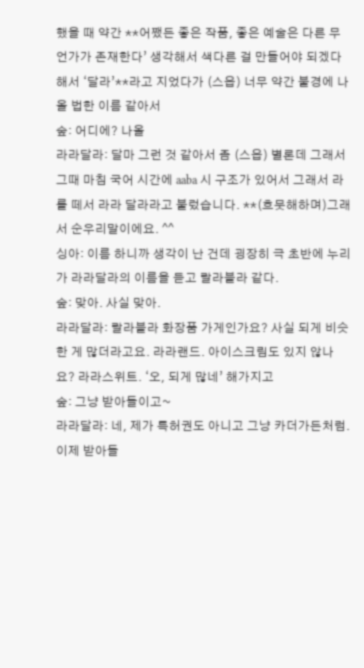했을 때 약간 **어쨌든 좋은 작품, 좋은 예술은 다른 무언가가 존재한다’ 생각해서 색다른 걸 만들어야 되겠다 해서 ‘달라’**라고 지었다가 (스읍) 너무 약간 불경에 나올 법한 이름 같아서
숲: 어디에? 나올
라라달라: 달마 그런 것 같아서 좀 (스읍) 별론데 그래서 그때 마침 국어 시간에 aaba 시 구조가 있어서 그래서 라를 떼서 라라 달라라고 불렀습니다. **(흐뭇해하며)그래서 순우리말이에요. ^^
싱아: 이름 하니까 생각이 난 건데 굉장히 극 초반에 누리가 라라달라의 이름을 듣고 랄라블라 같다.
숲: 맞아. 사실 맞아.
라라달라: 랄라블라 화장품 가게인가요? 사실 되게 비슷한 게 많더라고요. 라라랜드. 아이스크림도 있지 않나요? 라라스위트. ‘오, 되게 많네’ 해가지고
숲: 그냥 받아들이고~
라라달라: 네, 제가 특허권도 아니고 그냥 카더가든처럼. 이제 받아들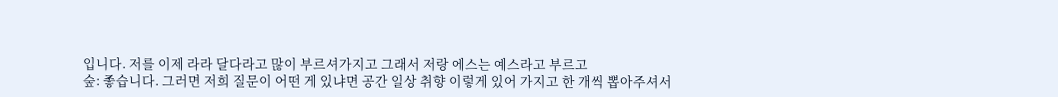입니다. 저를 이제 라라 달다라고 많이 부르셔가지고 그래서 저랑 에스는 예스라고 부르고
숲: 좋습니다. 그러면 저희 질문이 어떤 게 있냐면 공간 일상 취향 이렇게 있어 가지고 한 개씩 뽑아주셔서